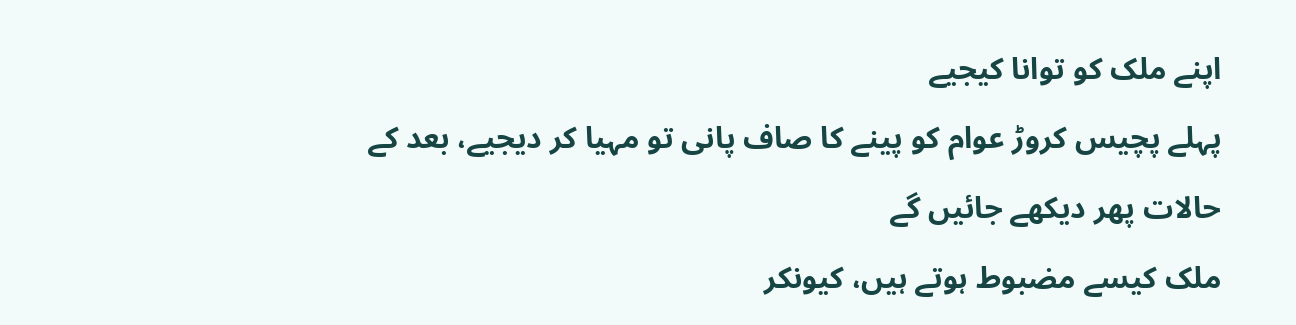اپنے ملک کو توانا کیجیے
پہلے پچیس کروڑ عوام کو پینے کا صاف پانی تو مہیا کر دیجیے، بعد کے حالات پھر دیکھے جائیں گے
ملک کیسے مضبوط ہوتے ہیں، کیونکر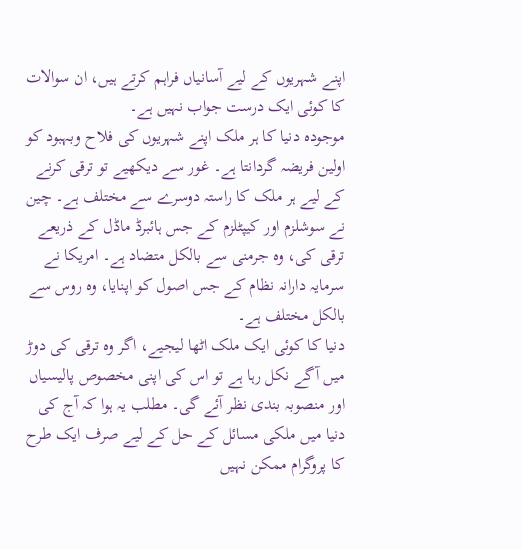اپنے شہریوں کے لیے آسانیاں فراہم کرتے ہیں، ان سوالات کا کوئی ایک درست جواب نہیں ہے۔
موجودہ دنیا کا ہر ملک اپنے شہریوں کی فلاح وبہبود کو اولین فریضہ گردانتا ہے۔ غور سے دیکھیے تو ترقی کرنے کے لیے ہر ملک کا راستہ دوسرے سے مختلف ہے۔ چین نے سوشلزم اور کیپٹلزم کے جس ہائبرڈ ماڈل کے ذریعے ترقی کی، وہ جرمنی سے بالکل متضاد ہے۔ امریکا نے سرمایہ دارانہ نظام کے جس اصول کو اپنایا، وہ روس سے بالکل مختلف ہے۔
دنیا کا کوئی ایک ملک اٹھا لیجیے، اگر وہ ترقی کی دوڑ میں آگے نکل رہا ہے تو اس کی اپنی مخصوص پالیسیاں اور منصوبہ بندی نظر آئے گی۔ مطلب یہ ہوا کہ آج کی دنیا میں ملکی مسائل کے حل کے لیے صرف ایک طرح کا پروگرام ممکن نہیں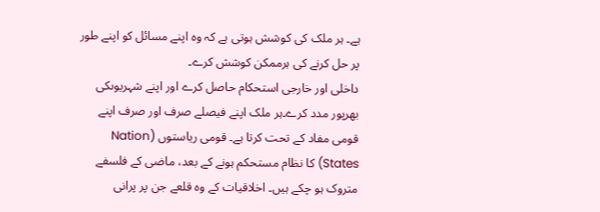ہے۔ ہر ملک کی کوشش ہوتی ہے کہ وہ اپنے مسائل کو اپنے طور پر حل کرنے کی ہرممکن کوشش کرے۔
داخلی اور خارجی استحکام حاصل کرے اور اپنے شہریوںکی بھرپور مدد کرے۔ہر ملک اپنے فیصلے صرف اور صرف اپنے قومی مفاد کے تحت کرتا ہے۔ قومی ریاستوں (Nation States) کا نظام مستحکم ہونے کے بعد، ماضی کے فلسفے متروک ہو چکے ہیں۔ اخلاقیات کے وہ قلعے جن پر پرانی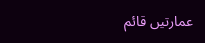عمارتیں قائم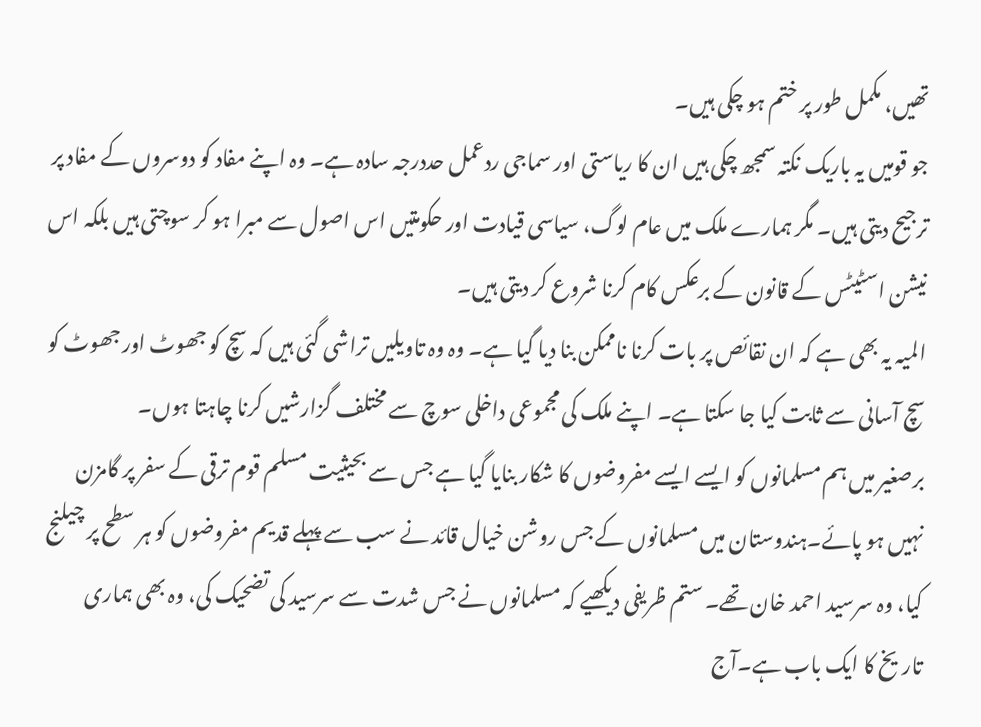تھیں، مکمل طور پر ختم ہو چکی ہیں۔
جو قومیں یہ باریک نکتہ سمجھ چکی ہیں ان کا ریاستی اور سماجی ردعمل حددرجہ سادہ ہے۔ وہ اپنے مفاد کو دوسروں کے مفاد پر ترجیح دیتی ہیں۔ مگر ہمارے ملک میں عام لوگ، سیاسی قیادت اور حکومتیں اس اصول سے مبرا ہو کر سوچتی ہیں بلکہ اس نیشن اسٹیٹس کے قانون کے برعکس کام کرنا شروع کر دیتی ہیں۔
المیہ یہ بھی ہے کہ ان نقائص پر بات کرنا ناممکن بنا دیا گیا ہے۔ وہ وہ تاویلیں تراشی گئی ہیں کہ سچ کو جھوٹ اور جھوٹ کو سچ آسانی سے ثابت کیا جا سکتا ہے۔ اپنے ملک کی مجموعی داخلی سوچ سے مختلف گزارشیں کرنا چاہتا ہوں۔
برصغیر میں ہم مسلمانوں کو ایسے ایسے مفروضوں کا شکار بنایا گیا ہے جس سے بحیثیت مسلم قوم ترقی کے سفر پر گامزن نہیں ہو پائے۔ہندوستان میں مسلمانوں کے جس روشن خیال قائد نے سب سے پہلے قدیم مفروضوں کو ہر سطح پر چیلنج کیا، وہ سرسید احمد خان تھے۔ ستم ظریفی دیکھیے کہ مسلمانوں نے جس شدت سے سرسید کی تضحیک کی، وہ بھی ہماری تاریخ کا ایک باب ہے۔آج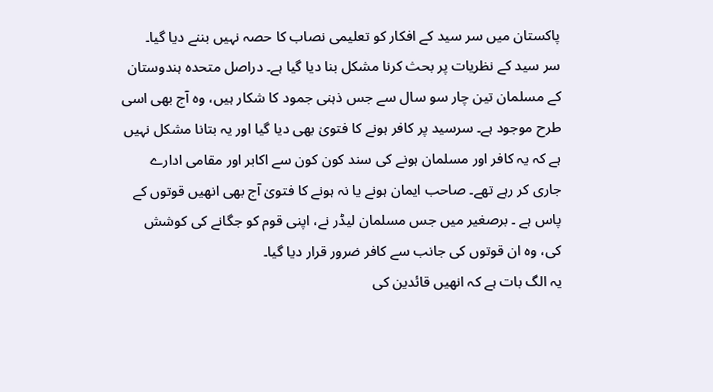پاکستان میں سر سید کے افکار کو تعلیمی نصاب کا حصہ نہیں بننے دیا گیا۔
سر سید کے نظریات پر بحث کرنا مشکل بنا دیا گیا ہے۔ دراصل متحدہ ہندوستان کے مسلمان تین چار سو سال سے جس ذہنی جمود کا شکار ہیں، وہ آج بھی اسی طرح موجود ہے۔ سرسید پر کافر ہونے کا فتویٰ بھی دیا گیا اور یہ بتانا مشکل نہیں ہے کہ یہ کافر اور مسلمان ہونے کی سند کون کون سے اکابر اور مقامی ادارے جاری کر رہے تھے۔ صاحب ایمان ہونے یا نہ ہونے کا فتویٰ آج بھی انھیں قوتوں کے پاس ہے ۔ برصغیر میں جس مسلمان لیڈر نے، اپنی قوم کو جگانے کی کوشش کی، وہ ان قوتوں کی جانب سے کافر ضرور قرار دیا گیا۔
یہ الگ بات ہے کہ انھیں قائدین کی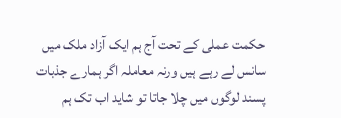حکمت عملی کے تحت آج ہم ایک آزاد ملک میں سانس لے رہے ہیں ورنہ معاملہ اگر ہمارے جذبات پسند لوگوں میں چلا جاتا تو شاید اب تک ہم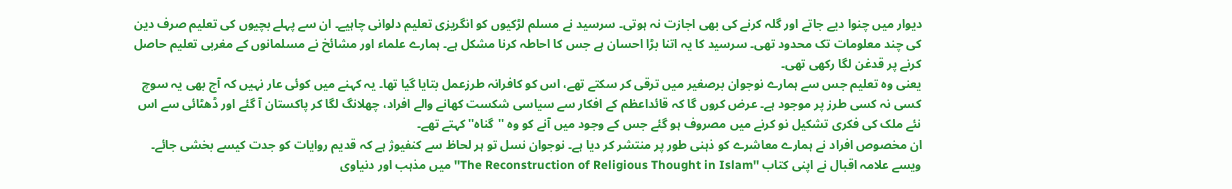دیوار میں چنوا دیے جاتے اور گلہ کرنے کی بھی اجازت نہ ہوتی۔ سرسید نے مسلم لڑکیوں کو انگریزی تعلیم دلوانی چاہیے۔ ان سے پہلے بچیوں کی تعلیم صرف دین کی چند معلومات تک محدود تھی۔ سرسید کا یہ اتنا بڑا احسان ہے جس کا احاطہ کرنا مشکل ہے۔ ہمارے علماء اور مشائخ نے مسلمانوں کے مغربی تعلیم حاصل کرنے پر قدغن لگا رکھی تھی۔
یعنی وہ تعلیم جس سے ہمارے نوجوان برصغیر میں ترقی کر سکتے تھے، اس کو کافرانہ طرزعمل بتایا گیا تھا۔ یہ کہنے میں کوئی عار نہیں کہ آج بھی یہ سوچ کسی نہ کسی طرز پر موجود ہے۔ عرض کروں گا کہ قائداعظم کے افکار سے سیاسی شکست کھانے والے افراد، چھلانگ لگا کر پاکستان آ گئے اور ڈھٹائی سے اس نئے ملک کی فکری تشکیل نو کرنے میں مصروف ہو گئے جس کے وجود میں آنے کو وہ ''گناہ'' کہتے تھے۔
ان مخصوص افراد نے ہمارے معاشرے کو ذہنی طور پر منتشر کر دیا ہے۔ نوجوان نسل تو ہر لحاظ سے کنفیوژ ہے کہ قدیم روایات کو جدت کیسے بخشی جائے۔ ویسے علامہ اقبال نے اپنی کتاب ''The Reconstruction of Religious Thought in Islam'' میں مذہب اور دنیاوی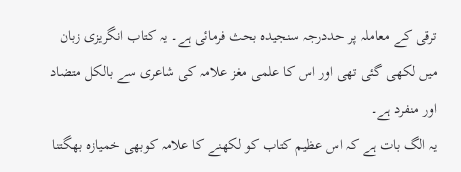ترقی کے معاملہ پر حددرجہ سنجیدہ بحث فرمائی ہے۔ یہ کتاب انگریزی زبان میں لکھی گئی تھی اور اس کا علمی مغز علامہ کی شاعری سے بالکل متضاد اور منفرد ہے۔
یہ الگ بات ہے کہ اس عظیم کتاب کو لکھنے کا علامہ کوبھی خمیازہ بھگتنا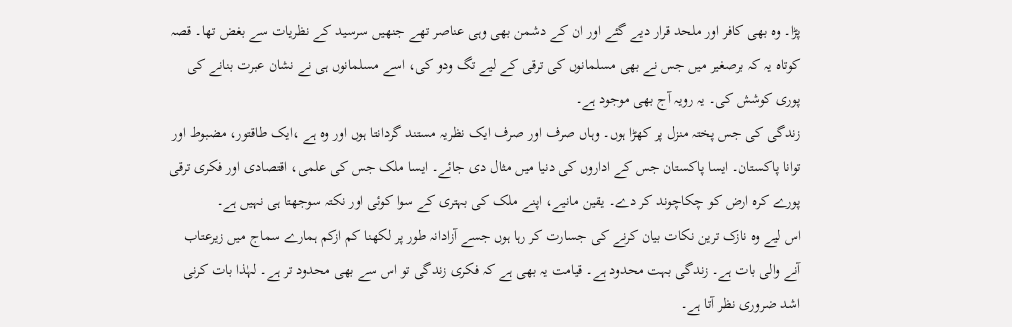پڑا۔ وہ بھی کافر اور ملحد قرار دیے گئے اور ان کے دشمن بھی وہی عناصر تھے جنھیں سرسید کے نظریات سے بغض تھا۔ قصہ کوتاہ یہ کہ برصغیر میں جس نے بھی مسلمانوں کی ترقی کے لیے تگ ودو کی، اسے مسلمانوں ہی نے نشان عبرت بنانے کی پوری کوشش کی۔ یہ رویہ آج بھی موجود ہے۔
زندگی کی جس پختہ منزل پر کھڑا ہوں۔ وہاں صرف اور صرف ایک نظریہ مستند گردانتا ہوں اور وہ ہے ،ایک طاقتور، مضبوط اور توانا پاکستان۔ ایسا پاکستان جس کے اداروں کی دنیا میں مثال دی جائے۔ ایسا ملک جس کی علمی، اقتصادی اور فکری ترقی پورے کرہ ارض کو چکاچوند کر دے۔ یقین مانیے، اپنے ملک کی بہتری کے سوا کوئی اور نکتہ سوجھتا ہی نہیں ہے۔
اس لیے وہ نازک ترین نکات بیان کرنے کی جسارت کر رہا ہوں جسے آزادانہ طور پر لکھنا کم ازکم ہمارے سماج میں زیرعتاب آنے والی بات ہے۔ زندگی بہت محدود ہے۔ قیامت یہ بھی ہے کہ فکری زندگی تو اس سے بھی محدود تر ہے۔ لہٰذا بات کرنی اشد ضروری نظر آتا ہے۔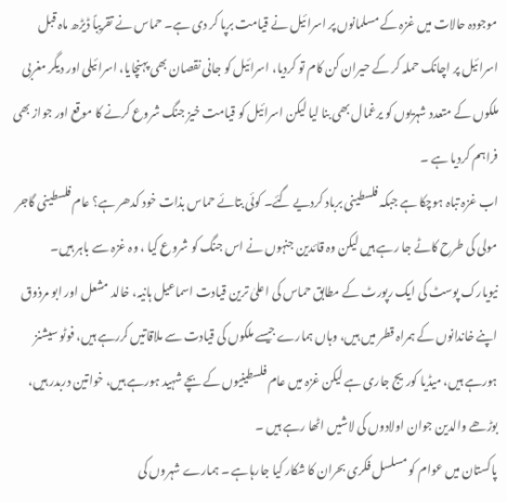موجودہ حالات میں غزہ کے مسلمانوں پر اسرائیل نے قیامت برپا کر دی ہے۔ حماس نے تقریباً ڈیڑھ ماہ قبل اسرائیل پر اچانک حملہ کر کے حیران کن کام تو کردیا، اسرائیل کو جانی نقصان بھی پہنچایا، اسرائیلی اور دیگر مغربی ملکوں کے متعدد شہریوں کو یرغمال بھی بنا لیا لیکن اسرائیل کو قیامت خیز جنگ شروع کرنے کا موقع اور جواز بھی فراہم کردیا ہے ۔
اب غزہ تباہ ہوچکا ہے جبکہ فلسطینی برباد کردیے گئے۔ کوئی بتائے حماس بذات خود کدھر ہے؟ عام فلسطینی گاجر مولی کی طرح کاٹے جا رہے ہیں لیکن وہ قائدین جنہوں نے اس جنگ کو شروع کیا ، وہ غزہ سے باہر ہیں۔
نیویارک پوسٹ کی ایک رپورٹ کے مطابق حماس کی اعلیٰ ترین قیادت اسماعیل ہانیہ، خالد مشعل اور ابو مرذوق اپنے خاندانوں کے ہمراہ قطر میں ہیں، وہاں ہمارے جیسے ملکوں کی قیادت سے ملاقاتیں کررہے ہیں، فوٹو سیشنز ہورہے ہیں، میڈیا کوریج جاری ہے لیکن غزہ میں عام فلسطینیوں کے بچے شہید ہورہے ہیں، خواتین دربدر ہیں، بوڑھے والدین جوان اولادوں کی لاشیں اٹھا رہے ہیں ۔
پاکستان میں عوام کو مسلسل فکری بحران کا شکار کیا جارہاہے ۔ ہمارے شہروں کی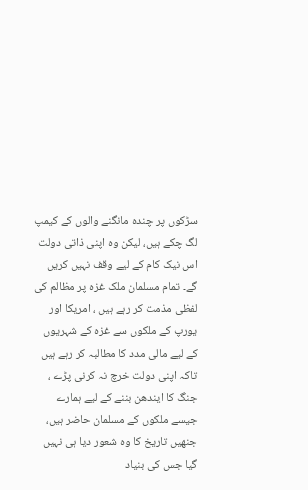سڑکوں پر چندہ مانگنے والوں کے کیمپ لگ چکے ہیں، لیکن وہ اپنی ذاتی دولت اس نیک کام کے لیے وقف نہیں کریں گے۔ تمام مسلمان ملک غزہ پر مظالم کی لفظی مذمت کر رہے ہیں ، امریکا اور یورپ کے ملکوں سے غزہ کے شہریوں کے لیے مالی مدد کا مطالبہ کر رہے ہیں تاکہ اپنی دولت خرچ نہ کرنی پڑے ، جنگ کا ایندھن بننے کے لیے ہمارے جیسے ملکوں کے مسلمان حاضر ہیں، جنھیں تاریخ کا وہ شعور دیا ہی نہیں گیا جس کی بنیاد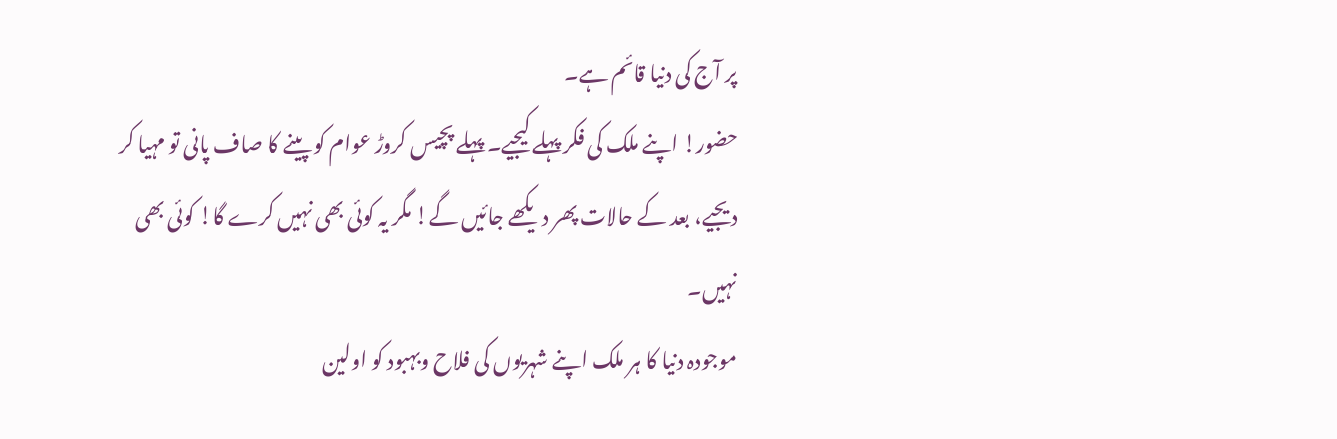پر آج کی دنیا قائم ہے۔
حضور! اپنے ملک کی فکر پہلے کیجیے۔ پہلے پچیس کروڑ عوام کو پینے کا صاف پانی تو مہیا کر دیجیے، بعد کے حالات پھر دیکھے جائیں گے! مگر یہ کوئی بھی نہیں کرے گا! کوئی بھی نہیں۔
موجودہ دنیا کا ہر ملک اپنے شہریوں کی فلاح وبہبود کو اولین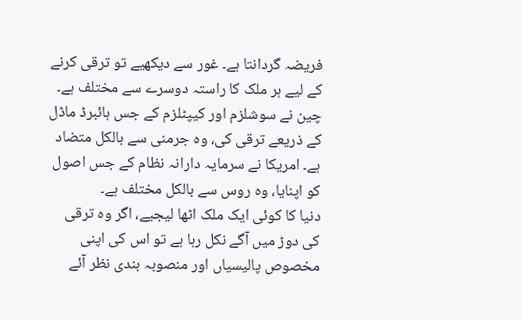فریضہ گردانتا ہے۔ غور سے دیکھیے تو ترقی کرنے کے لیے ہر ملک کا راستہ دوسرے سے مختلف ہے۔ چین نے سوشلزم اور کیپٹلزم کے جس ہائبرڈ ماڈل کے ذریعے ترقی کی، وہ جرمنی سے بالکل متضاد ہے۔ امریکا نے سرمایہ دارانہ نظام کے جس اصول کو اپنایا، وہ روس سے بالکل مختلف ہے۔
دنیا کا کوئی ایک ملک اٹھا لیجیے، اگر وہ ترقی کی دوڑ میں آگے نکل رہا ہے تو اس کی اپنی مخصوص پالیسیاں اور منصوبہ بندی نظر آئے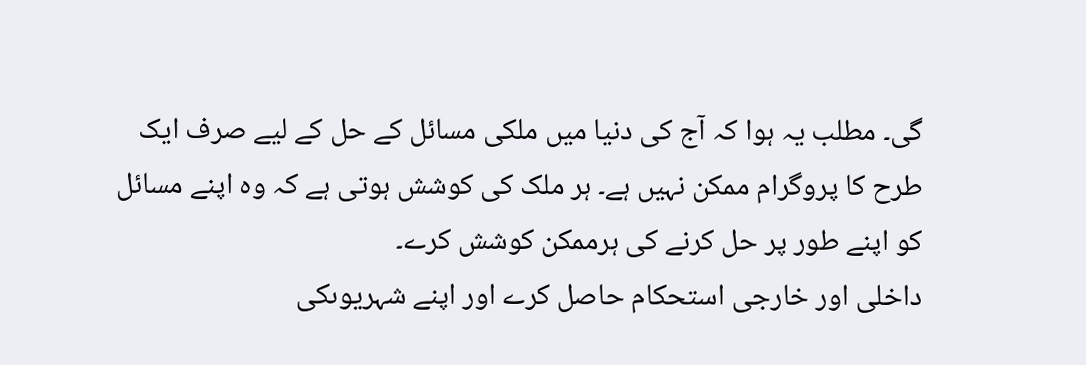گی۔ مطلب یہ ہوا کہ آج کی دنیا میں ملکی مسائل کے حل کے لیے صرف ایک طرح کا پروگرام ممکن نہیں ہے۔ ہر ملک کی کوشش ہوتی ہے کہ وہ اپنے مسائل کو اپنے طور پر حل کرنے کی ہرممکن کوشش کرے۔
داخلی اور خارجی استحکام حاصل کرے اور اپنے شہریوںکی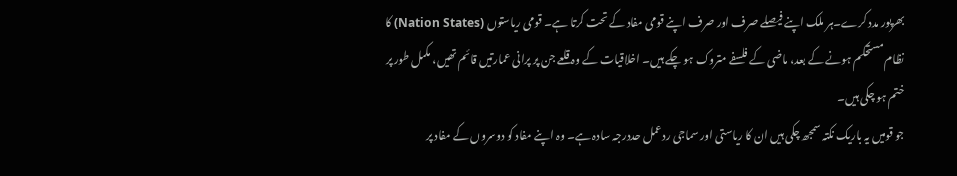بھرپور مدد کرے۔ہر ملک اپنے فیصلے صرف اور صرف اپنے قومی مفاد کے تحت کرتا ہے۔ قومی ریاستوں (Nation States) کا نظام مستحکم ہونے کے بعد، ماضی کے فلسفے متروک ہو چکے ہیں۔ اخلاقیات کے وہ قلعے جن پر پرانی عمارتیں قائم تھیں، مکمل طور پر ختم ہو چکی ہیں۔
جو قومیں یہ باریک نکتہ سمجھ چکی ہیں ان کا ریاستی اور سماجی ردعمل حددرجہ سادہ ہے۔ وہ اپنے مفاد کو دوسروں کے مفاد پر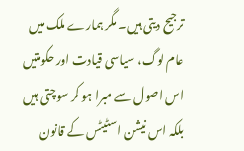ترجیح دیتی ہیں۔ مگر ہمارے ملک میں عام لوگ، سیاسی قیادت اور حکومتیں اس اصول سے مبرا ہو کر سوچتی ہیں بلکہ اس نیشن اسٹیٹس کے قانون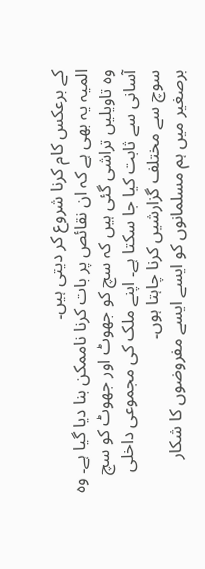کے برعکس کام کرنا شروع کر دیتی ہیں۔
المیہ یہ بھی ہے کہ ان نقائص پر بات کرنا ناممکن بنا دیا گیا ہے۔ وہ وہ تاویلیں تراشی گئی ہیں کہ سچ کو جھوٹ اور جھوٹ کو سچ آسانی سے ثابت کیا جا سکتا ہے۔ اپنے ملک کی مجموعی داخلی سوچ سے مختلف گزارشیں کرنا چاہتا ہوں۔
برصغیر میں ہم مسلمانوں کو ایسے ایسے مفروضوں کا شکار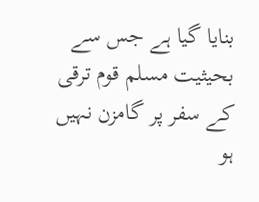بنایا گیا ہے جس سے بحیثیت مسلم قوم ترقی کے سفر پر گامزن نہیں ہو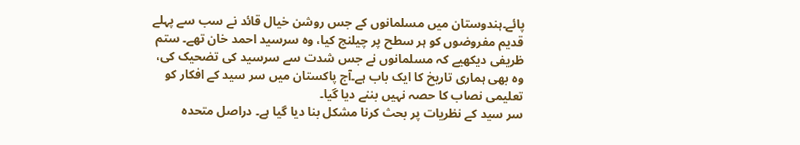پائے۔ہندوستان میں مسلمانوں کے جس روشن خیال قائد نے سب سے پہلے قدیم مفروضوں کو ہر سطح پر چیلنج کیا، وہ سرسید احمد خان تھے۔ ستم ظریفی دیکھیے کہ مسلمانوں نے جس شدت سے سرسید کی تضحیک کی، وہ بھی ہماری تاریخ کا ایک باب ہے۔آج پاکستان میں سر سید کے افکار کو تعلیمی نصاب کا حصہ نہیں بننے دیا گیا۔
سر سید کے نظریات پر بحث کرنا مشکل بنا دیا گیا ہے۔ دراصل متحدہ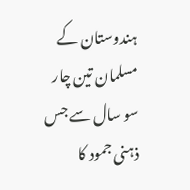ہندوستان کے مسلمان تین چار سو سال سے جس ذہنی جمود کا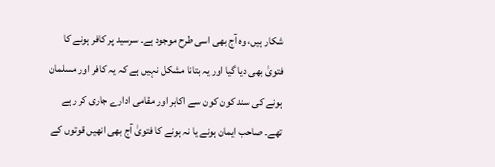شکار ہیں، وہ آج بھی اسی طرح موجود ہے۔ سرسید پر کافر ہونے کا فتویٰ بھی دیا گیا اور یہ بتانا مشکل نہیں ہے کہ یہ کافر اور مسلمان ہونے کی سند کون کون سے اکابر اور مقامی ادارے جاری کر رہے تھے۔ صاحب ایمان ہونے یا نہ ہونے کا فتویٰ آج بھی انھیں قوتوں کے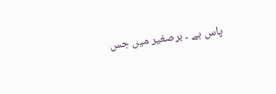پاس ہے ۔ برصغیر میں جس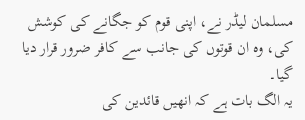مسلمان لیڈر نے، اپنی قوم کو جگانے کی کوشش کی، وہ ان قوتوں کی جانب سے کافر ضرور قرار دیا گیا۔
یہ الگ بات ہے کہ انھیں قائدین کی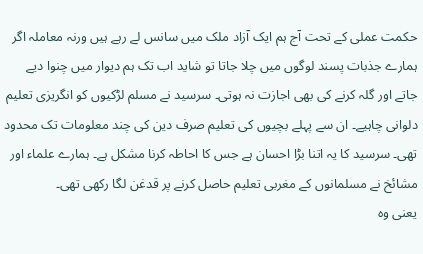حکمت عملی کے تحت آج ہم ایک آزاد ملک میں سانس لے رہے ہیں ورنہ معاملہ اگر ہمارے جذبات پسند لوگوں میں چلا جاتا تو شاید اب تک ہم دیوار میں چنوا دیے جاتے اور گلہ کرنے کی بھی اجازت نہ ہوتی۔ سرسید نے مسلم لڑکیوں کو انگریزی تعلیم دلوانی چاہیے۔ ان سے پہلے بچیوں کی تعلیم صرف دین کی چند معلومات تک محدود تھی۔ سرسید کا یہ اتنا بڑا احسان ہے جس کا احاطہ کرنا مشکل ہے۔ ہمارے علماء اور مشائخ نے مسلمانوں کے مغربی تعلیم حاصل کرنے پر قدغن لگا رکھی تھی۔
یعنی وہ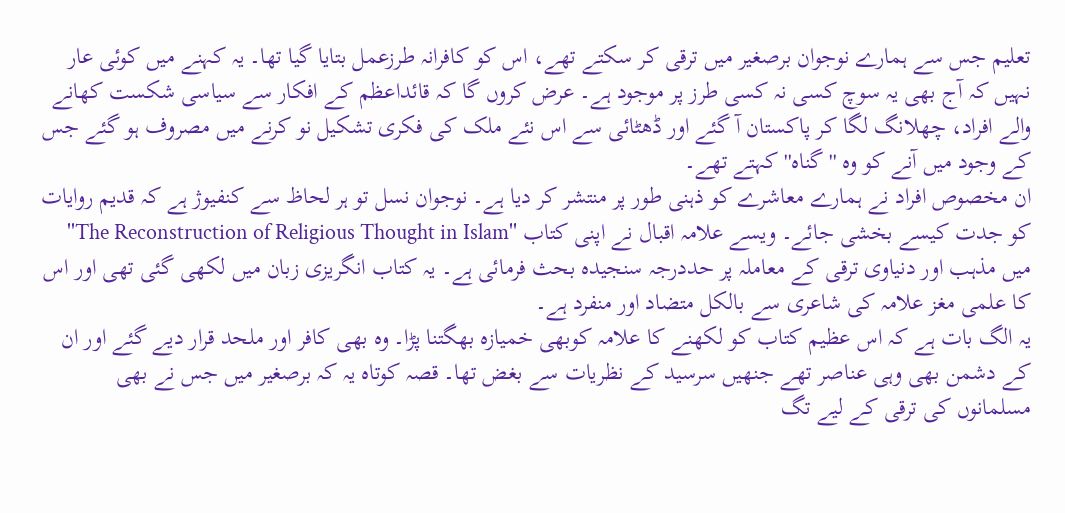تعلیم جس سے ہمارے نوجوان برصغیر میں ترقی کر سکتے تھے، اس کو کافرانہ طرزعمل بتایا گیا تھا۔ یہ کہنے میں کوئی عار نہیں کہ آج بھی یہ سوچ کسی نہ کسی طرز پر موجود ہے۔ عرض کروں گا کہ قائداعظم کے افکار سے سیاسی شکست کھانے والے افراد، چھلانگ لگا کر پاکستان آ گئے اور ڈھٹائی سے اس نئے ملک کی فکری تشکیل نو کرنے میں مصروف ہو گئے جس کے وجود میں آنے کو وہ ''گناہ'' کہتے تھے۔
ان مخصوص افراد نے ہمارے معاشرے کو ذہنی طور پر منتشر کر دیا ہے۔ نوجوان نسل تو ہر لحاظ سے کنفیوژ ہے کہ قدیم روایات کو جدت کیسے بخشی جائے۔ ویسے علامہ اقبال نے اپنی کتاب ''The Reconstruction of Religious Thought in Islam'' میں مذہب اور دنیاوی ترقی کے معاملہ پر حددرجہ سنجیدہ بحث فرمائی ہے۔ یہ کتاب انگریزی زبان میں لکھی گئی تھی اور اس کا علمی مغز علامہ کی شاعری سے بالکل متضاد اور منفرد ہے۔
یہ الگ بات ہے کہ اس عظیم کتاب کو لکھنے کا علامہ کوبھی خمیازہ بھگتنا پڑا۔ وہ بھی کافر اور ملحد قرار دیے گئے اور ان کے دشمن بھی وہی عناصر تھے جنھیں سرسید کے نظریات سے بغض تھا۔ قصہ کوتاہ یہ کہ برصغیر میں جس نے بھی مسلمانوں کی ترقی کے لیے تگ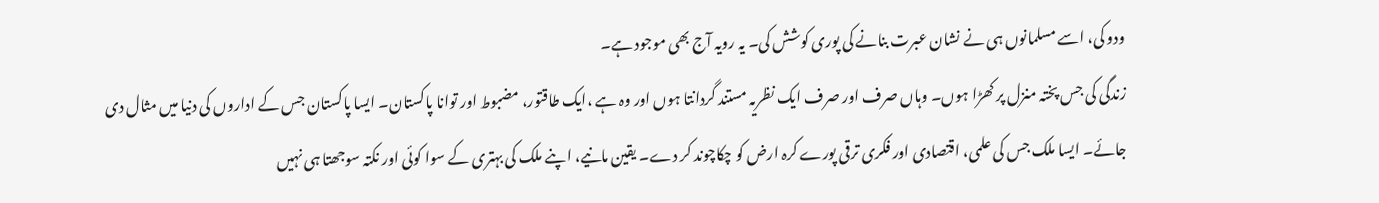ودو کی، اسے مسلمانوں ہی نے نشان عبرت بنانے کی پوری کوشش کی۔ یہ رویہ آج بھی موجود ہے۔
زندگی کی جس پختہ منزل پر کھڑا ہوں۔ وہاں صرف اور صرف ایک نظریہ مستند گردانتا ہوں اور وہ ہے ،ایک طاقتور، مضبوط اور توانا پاکستان۔ ایسا پاکستان جس کے اداروں کی دنیا میں مثال دی جائے۔ ایسا ملک جس کی علمی، اقتصادی اور فکری ترقی پورے کرہ ارض کو چکاچوند کر دے۔ یقین مانیے، اپنے ملک کی بہتری کے سوا کوئی اور نکتہ سوجھتا ہی نہیں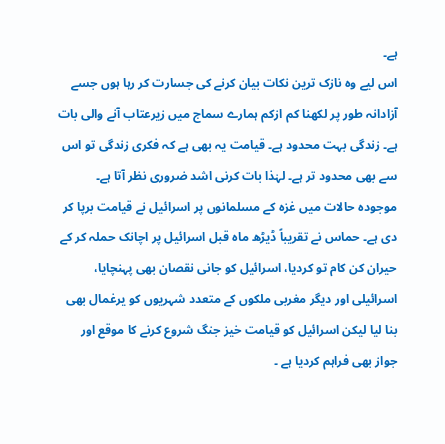ہے۔
اس لیے وہ نازک ترین نکات بیان کرنے کی جسارت کر رہا ہوں جسے آزادانہ طور پر لکھنا کم ازکم ہمارے سماج میں زیرعتاب آنے والی بات ہے۔ زندگی بہت محدود ہے۔ قیامت یہ بھی ہے کہ فکری زندگی تو اس سے بھی محدود تر ہے۔ لہٰذا بات کرنی اشد ضروری نظر آتا ہے۔
موجودہ حالات میں غزہ کے مسلمانوں پر اسرائیل نے قیامت برپا کر دی ہے۔ حماس نے تقریباً ڈیڑھ ماہ قبل اسرائیل پر اچانک حملہ کر کے حیران کن کام تو کردیا، اسرائیل کو جانی نقصان بھی پہنچایا، اسرائیلی اور دیگر مغربی ملکوں کے متعدد شہریوں کو یرغمال بھی بنا لیا لیکن اسرائیل کو قیامت خیز جنگ شروع کرنے کا موقع اور جواز بھی فراہم کردیا ہے ۔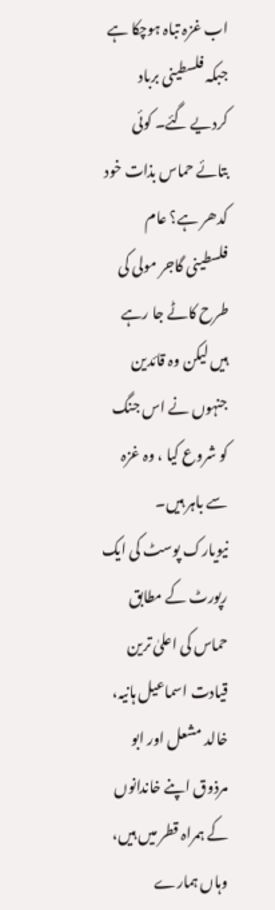اب غزہ تباہ ہوچکا ہے جبکہ فلسطینی برباد کردیے گئے۔ کوئی بتائے حماس بذات خود کدھر ہے؟ عام فلسطینی گاجر مولی کی طرح کاٹے جا رہے ہیں لیکن وہ قائدین جنہوں نے اس جنگ کو شروع کیا ، وہ غزہ سے باہر ہیں۔
نیویارک پوسٹ کی ایک رپورٹ کے مطابق حماس کی اعلیٰ ترین قیادت اسماعیل ہانیہ، خالد مشعل اور ابو مرذوق اپنے خاندانوں کے ہمراہ قطر میں ہیں، وہاں ہمارے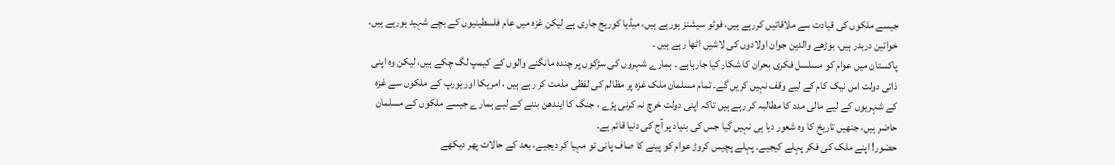جیسے ملکوں کی قیادت سے ملاقاتیں کررہے ہیں، فوٹو سیشنز ہورہے ہیں، میڈیا کوریج جاری ہے لیکن غزہ میں عام فلسطینیوں کے بچے شہید ہورہے ہیں، خواتین دربدر ہیں، بوڑھے والدین جوان اولادوں کی لاشیں اٹھا رہے ہیں ۔
پاکستان میں عوام کو مسلسل فکری بحران کا شکار کیا جارہاہے ۔ ہمارے شہروں کی سڑکوں پر چندہ مانگنے والوں کے کیمپ لگ چکے ہیں، لیکن وہ اپنی ذاتی دولت اس نیک کام کے لیے وقف نہیں کریں گے۔ تمام مسلمان ملک غزہ پر مظالم کی لفظی مذمت کر رہے ہیں ، امریکا اور یورپ کے ملکوں سے غزہ کے شہریوں کے لیے مالی مدد کا مطالبہ کر رہے ہیں تاکہ اپنی دولت خرچ نہ کرنی پڑے ، جنگ کا ایندھن بننے کے لیے ہمارے جیسے ملکوں کے مسلمان حاضر ہیں، جنھیں تاریخ کا وہ شعور دیا ہی نہیں گیا جس کی بنیاد پر آج کی دنیا قائم ہے۔
حضور! اپنے ملک کی فکر پہلے کیجیے۔ پہلے پچیس کروڑ عوام کو پینے کا صاف پانی تو مہیا کر دیجیے، بعد کے حالات پھر دیکھے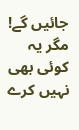جائیں گے! مگر یہ کوئی بھی نہیں کرے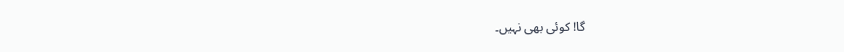گا! کوئی بھی نہیں۔